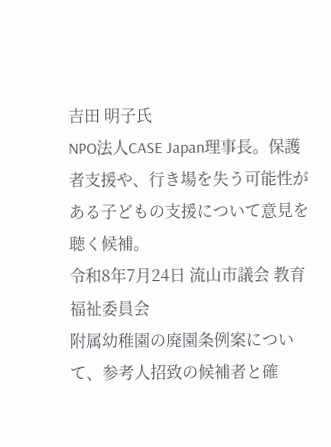吉田 明子氏
NPO法人CASE Japan理事長。保護者支援や、行き場を失う可能性がある子どもの支援について意見を聴く候補。
令和8年7月24日 流山市議会 教育福祉委員会
附属幼稚園の廃園条例案について、参考人招致の候補者と確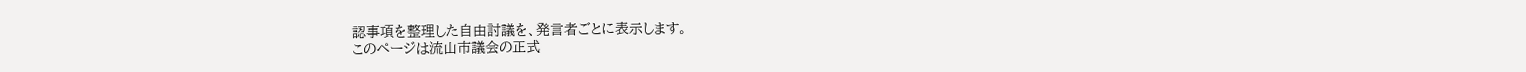認事項を整理した自由討議を、発言者ごとに表示します。
このページは流山市議会の正式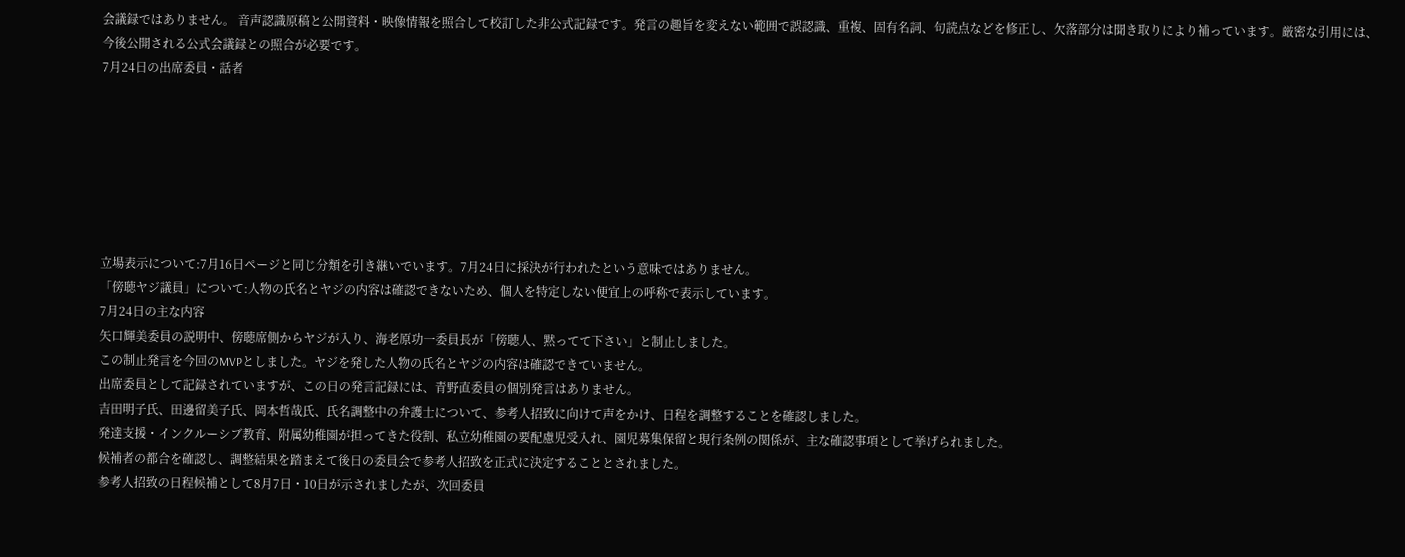会議録ではありません。 音声認識原稿と公開資料・映像情報を照合して校訂した非公式記録です。発言の趣旨を変えない範囲で誤認識、重複、固有名詞、句読点などを修正し、欠落部分は聞き取りにより補っています。厳密な引用には、今後公開される公式会議録との照合が必要です。
7月24日の出席委員・話者







立場表示について:7月16日ページと同じ分類を引き継いでいます。7月24日に採決が行われたという意味ではありません。
「傍聴ヤジ議員」について:人物の氏名とヤジの内容は確認できないため、個人を特定しない便宜上の呼称で表示しています。
7月24日の主な内容
矢口輝美委員の説明中、傍聴席側からヤジが入り、海老原功一委員長が「傍聴人、黙ってて下さい」と制止しました。
この制止発言を今回のMVPとしました。ヤジを発した人物の氏名とヤジの内容は確認できていません。
出席委員として記録されていますが、この日の発言記録には、青野直委員の個別発言はありません。
吉田明子氏、田邊留美子氏、岡本哲哉氏、氏名調整中の弁護士について、参考人招致に向けて声をかけ、日程を調整することを確認しました。
発達支援・インクルーシブ教育、附属幼稚園が担ってきた役割、私立幼稚園の要配慮児受入れ、園児募集保留と現行条例の関係が、主な確認事項として挙げられました。
候補者の都合を確認し、調整結果を踏まえて後日の委員会で参考人招致を正式に決定することとされました。
参考人招致の日程候補として8月7日・10日が示されましたが、次回委員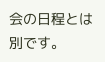会の日程とは別です。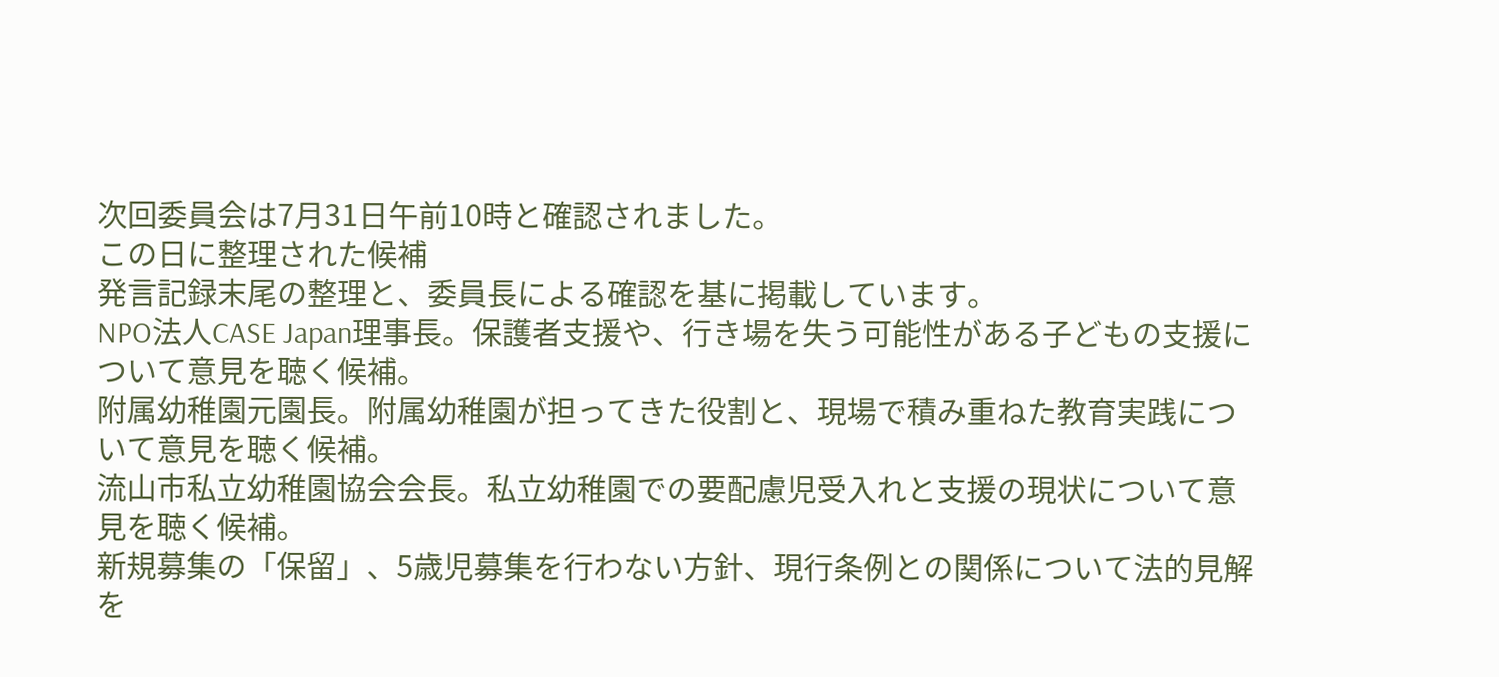次回委員会は7月31日午前10時と確認されました。
この日に整理された候補
発言記録末尾の整理と、委員長による確認を基に掲載しています。
NPO法人CASE Japan理事長。保護者支援や、行き場を失う可能性がある子どもの支援について意見を聴く候補。
附属幼稚園元園長。附属幼稚園が担ってきた役割と、現場で積み重ねた教育実践について意見を聴く候補。
流山市私立幼稚園協会会長。私立幼稚園での要配慮児受入れと支援の現状について意見を聴く候補。
新規募集の「保留」、5歳児募集を行わない方針、現行条例との関係について法的見解を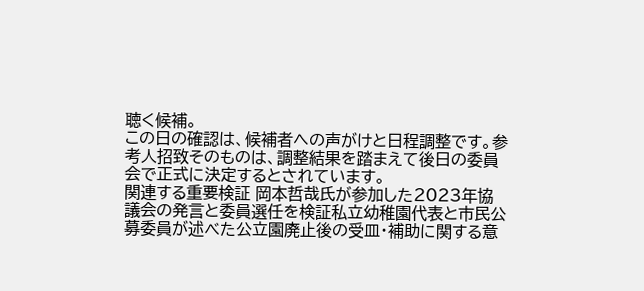聴く候補。
この日の確認は、候補者への声がけと日程調整です。参考人招致そのものは、調整結果を踏まえて後日の委員会で正式に決定するとされています。
関連する重要検証 岡本哲哉氏が参加した2023年協議会の発言と委員選任を検証私立幼稚園代表と市民公募委員が述べた公立園廃止後の受皿・補助に関する意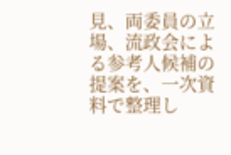見、両委員の立場、流政会による参考人候補の提案を、一次資料で整理し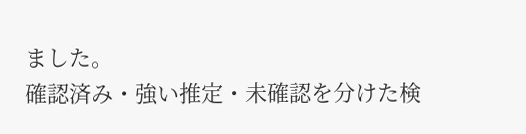ました。
確認済み・強い推定・未確認を分けた検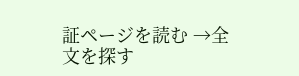証ページを読む →全文を探す